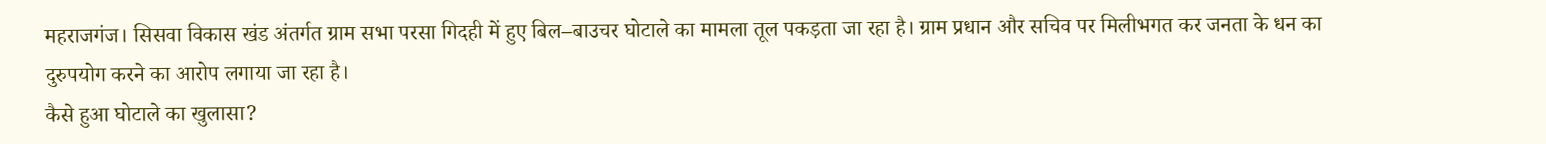महराजगंज। सिसवा विकास खंड अंतर्गत ग्राम सभा परसा गिदही में हुए बिल–बाउचर घोटाले का मामला तूल पकड़ता जा रहा है। ग्राम प्रधान और सचिव पर मिलीभगत कर जनता के धन का दुरुपयोग करने का आरोप लगाया जा रहा है।
कैसे हुआ घोटाले का खुलासा?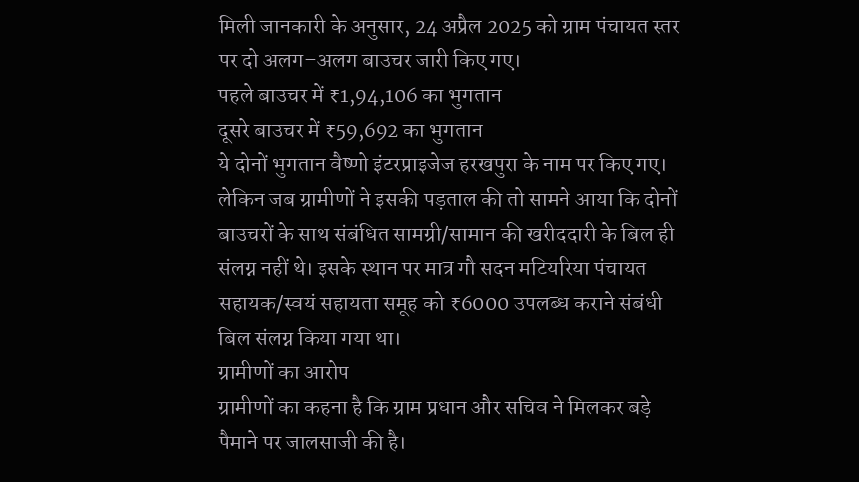मिली जानकारी के अनुसार, 24 अप्रैल 2025 को ग्राम पंचायत स्तर पर दो अलग–अलग बाउचर जारी किए गए।
पहले बाउचर में ₹1,94,106 का भुगतान
दूसरे बाउचर में ₹59,692 का भुगतान
ये दोनों भुगतान वैष्णो इंटरप्राइजेज हरखपुरा के नाम पर किए गए।
लेकिन जब ग्रामीणों ने इसकी पड़ताल की तो सामने आया कि दोनों बाउचरों के साथ संबंधित सामग्री/सामान की खरीददारी के बिल ही संलग्न नहीं थे। इसके स्थान पर मात्र गौ सदन मटियरिया पंचायत सहायक/स्वयं सहायता समूह को ₹6000 उपलब्ध कराने संबंधी बिल संलग्न किया गया था।
ग्रामीणों का आरोप
ग्रामीणों का कहना है कि ग्राम प्रधान और सचिव ने मिलकर बड़े पैमाने पर जालसाजी की है।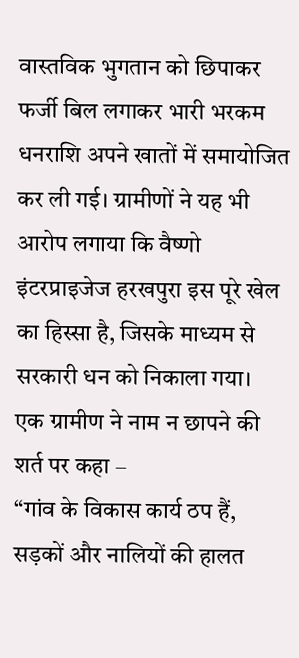वास्तविक भुगतान को छिपाकर फर्जी बिल लगाकर भारी भरकम धनराशि अपने खातों में समायोजित कर ली गई। ग्रामीणों ने यह भी आरोप लगाया कि वैष्णो इंटरप्राइजेज हरखपुरा इस पूरे खेल का हिस्सा है, जिसके माध्यम से सरकारी धन को निकाला गया।
एक ग्रामीण ने नाम न छापने की शर्त पर कहा –
“गांव के विकास कार्य ठप हैं, सड़कों और नालियों की हालत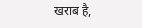खराब है,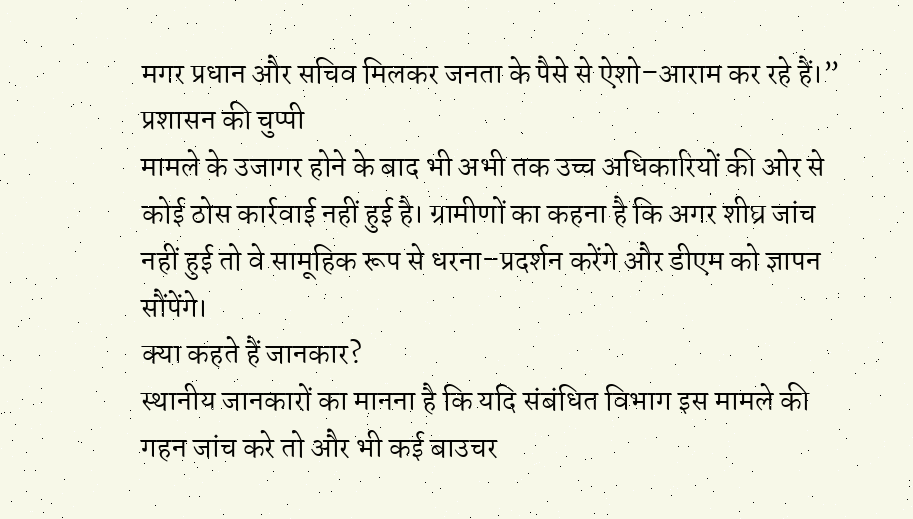मगर प्रधान और सचिव मिलकर जनता के पैसे से ऐशो–आराम कर रहे हैं।”
प्रशासन की चुप्पी
मामले के उजागर होने के बाद भी अभी तक उच्च अधिकारियों की ओर से कोई ठोस कार्रवाई नहीं हुई है। ग्रामीणों का कहना है कि अगर शीघ्र जांच नहीं हुई तो वे सामूहिक रूप से धरना–प्रदर्शन करेंगे और डीएम को ज्ञापन सौंपेंगे।
क्या कहते हैं जानकार?
स्थानीय जानकारों का मानना है कि यदि संबंधित विभाग इस मामले की गहन जांच करे तो और भी कई बाउचर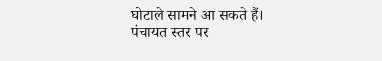घोटाले सामने आ सकते हैं। पंचायत स्तर पर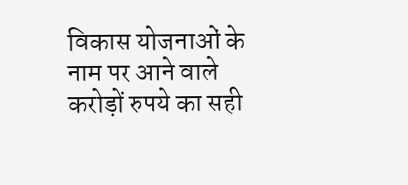विकास योजनाओं के नाम पर आने वाले करोड़ों रुपये का सही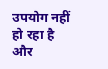उपयोग नहीं हो रहा है और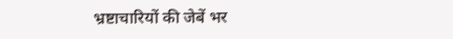भ्रष्टाचारियों की जेबें भर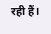रही हैं।